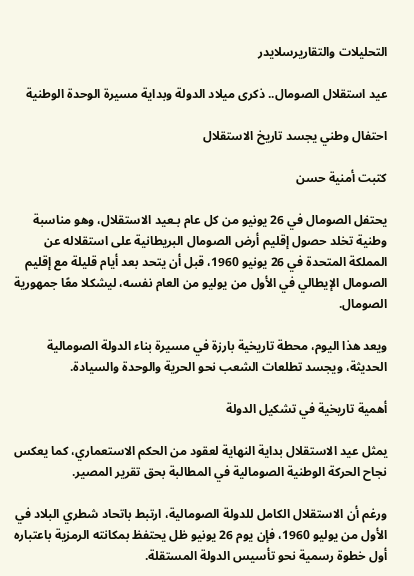التحليلات والتقاريرسلايدر

عيد استقلال الصومال.. ذكرى ميلاد الدولة وبداية مسيرة الوحدة الوطنية

احتفال وطني يجسد تاريخ الاستقلال

كتبت أمنية حسن

يحتفل الصومال في 26 يونيو من كل عام بـعيد الاستقلال، وهو مناسبة وطنية تخلد حصول إقليم أرض الصومال البريطانية على استقلاله عن المملكة المتحدة في 26 يونيو 1960، قبل أن يتحد بعد أيام قليلة مع إقليم الصومال الإيطالي في الأول من يوليو من العام نفسه، ليشكلا معًا جمهورية الصومال.

ويعد هذا اليوم، محطة تاريخية بارزة في مسيرة بناء الدولة الصومالية الحديثة، ويجسد تطلعات الشعب نحو الحرية والوحدة والسيادة.

أهمية تاريخية في تشكيل الدولة

يمثل عيد الاستقلال بداية النهاية لعقود من الحكم الاستعماري، كما يعكس نجاح الحركة الوطنية الصومالية في المطالبة بحق تقرير المصير.

ورغم أن الاستقلال الكامل للدولة الصومالية، ارتبط باتحاد شطري البلاد في الأول من يوليو 1960، فإن يوم 26 يونيو ظل يحتفظ بمكانته الرمزية باعتباره أول خطوة رسمية نحو تأسيس الدولة المستقلة.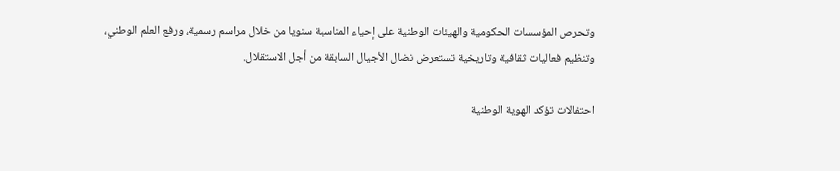وتحرص المؤسسات الحكومية والهيئات الوطنية على إحياء المناسبة سنويا من خلال مراسم رسمية، ورفع العلم الوطني، وتنظيم فعاليات ثقافية وتاريخية تستعرض نضال الأجيال السابقة من أجل الاستقلال.

احتفالات تؤكد الهوية الوطنية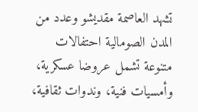تشهد العاصمة مقديشو وعدد من المدن الصومالية احتفالات متنوعة تشمل عروضا عسكرية، وأمسيات فنية، وندوات ثقافية،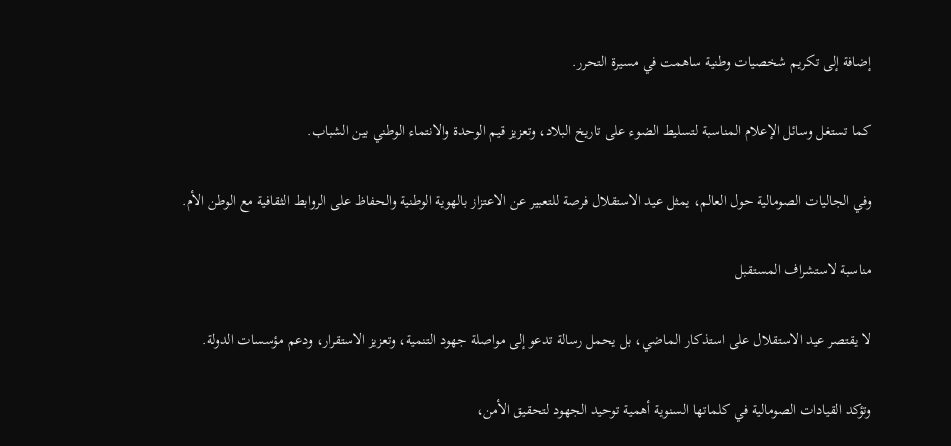إضافة إلى تكريم شخصيات وطنية ساهمت في مسيرة التحرر.

كما تستغل وسائل الإعلام المناسبة لتسليط الضوء على تاريخ البلاد، وتعزيز قيم الوحدة والانتماء الوطني بين الشباب.

وفي الجاليات الصومالية حول العالم، يمثل عيد الاستقلال فرصة للتعبير عن الاعتزاز بالهوية الوطنية والحفاظ على الروابط الثقافية مع الوطن الأم.

مناسبة لاستشراف المستقبل

لا يقتصر عيد الاستقلال على استذكار الماضي، بل يحمل رسالة تدعو إلى مواصلة جهود التنمية، وتعزيز الاستقرار، ودعم مؤسسات الدولة.

وتؤكد القيادات الصومالية في كلماتها السنوية أهمية توحيد الجهود لتحقيق الأمن،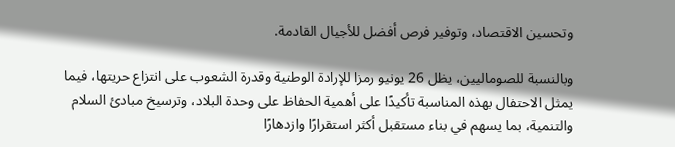وتحسين الاقتصاد، وتوفير فرص أفضل للأجيال القادمة.

وبالنسبة للصوماليين، يظل 26 يونيو رمزا للإرادة الوطنية وقدرة الشعوب على انتزاع حريتها، فيما يمثل الاحتفال بهذه المناسبة تأكيدًا على أهمية الحفاظ على وحدة البلاد، وترسيخ مبادئ السلام والتنمية، بما يسهم في بناء مستقبل أكثر استقرارًا وازدهارًا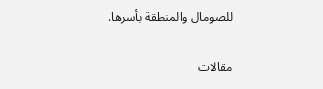للصومال والمنطقة بأسرها.

مقالات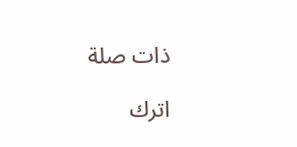ذات صلة

اترك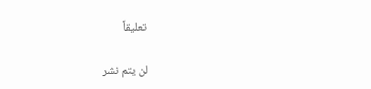تعليقاً

لن يتم نشر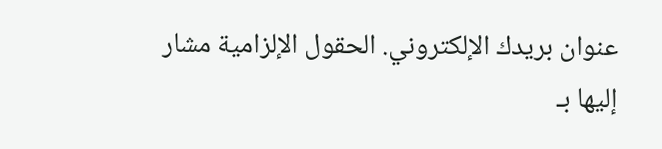عنوان بريدك الإلكتروني. الحقول الإلزامية مشار إليها بـ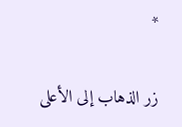*

زر الذهاب إلى الأعلى